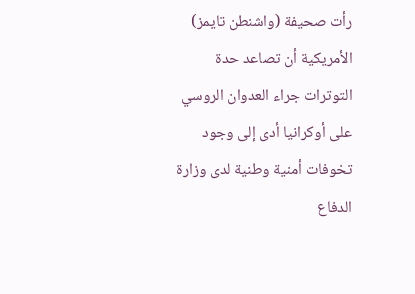رأت صحيفة (واشنطن تايمز) الأمريكية أن تصاعد حدة التوترات جراء العدوان الروسي على أوكرانيا أدى إلى وجود تخوفات أمنية وطنية لدى وزارة الدفاع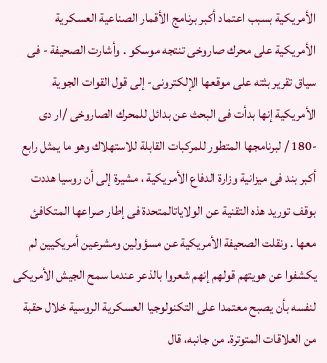الأمريكية بسبب اعتماد أكبر برنامج الأقمار الصناعية العسكرية الأمريكية على محرك صاروخى تنتجه موسكو . وأشارت الصحيفة - فى سياق تقرير بثته على موقعها الإلكترونى- إلى قول القوات الجوية الأمريكية إنها بدأت فى البحث عن بدائل للمحرك الصاروخى /ار دى -180 / لبرنامجها المتطور للمركبات القابلة للاستهلاك وهو ما يمثل رابع أكبر بند فى ميزانية وزارة الدفاع الأمريكية ، مشيرة إلى أن روسيا هددت بوقف توريد هذه التقنية عن الولاياتالمتحدة فى إطار صراعها المتكافئ معها . ونقلت الصحيفة الأمريكية عن مسؤولين ومشرعين أمريكيين لم يكشفوا عن هويتهم قولهم إنهم شعروا بالذعر عندما سمح الجيش الأمريكى لنفسه بأن يصبح معتمدا على التكنولوجيا العسكرية الروسية خلال حقبة من العلاقات المتوترة. من جانبه، قال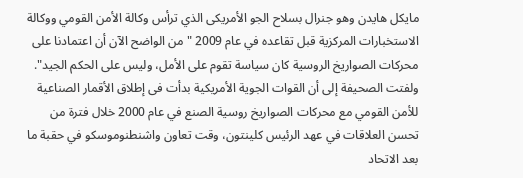مايكل هايدن وهو جنرال بسلاح الجو الأمريكى الذي ترأس وكالة الأمن القومي ووكالة الاستخبارات المركزية قبل تقاعده في عام 2009 "من الواضح الآن أن اعتمادنا على محركات الصواريخ الروسية كان سياسة تقوم على الأمل، وليس على الحكم الجيد". ولفتت الصحيفة إلى أن القوات الجوية الأمريكية بدأت فى إطلاق الأقمار الصناعية للأمن القومي مع محركات الصواريخ روسية الصنع في عام 2000 خلال فترة من تحسن العلاقات في عهد الرئيس كلينتون، وقت تعاون واشنطنوموسكو في حقبة ما بعد الاتحاد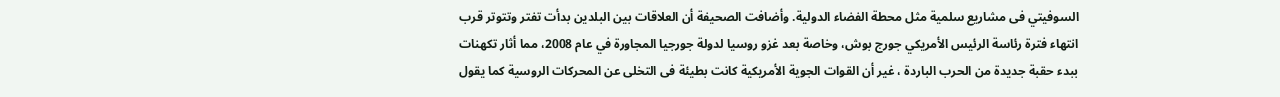السوفيتي فى مشاريع سلمية مثل محطة الفضاء الدولية. وأضافت الصحيفة أن العلاقات بين البلدين بدأت تفتر وتتوتر قرب انتهاء فترة رئاسة الرئيس الأمريكي جورج بوش، وخاصة بعد غزو روسيا لدولة جورجيا المجاورة في عام 2008، مما أثار تكهنات ببدء حقبة جديدة من الحرب الباردة ، غير أن القوات الجوية الأمريكية كانت بطيئة فى التخلى عن المحركات الروسية كما يقول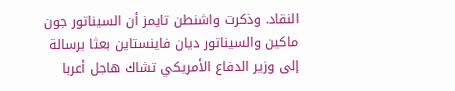النقاد. وذكرت واشنطن تايمز أن السيناتور جون ماكين والسيناتور ديان فاينستاين بعثا برسالة إلى وزير الدفاع الأمريكي تشاك هاجل أعربا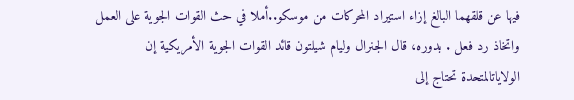فيها عن قلقهما البالغ إزاء استيراد المحركات من موسكو..أملا في حث القوات الجوية على العمل واتخاذ رد فعل . بدوره، قال الجنرال وليام شيلتون قائد القوات الجوية الأمريكية إن الولاياتالمتحدة تحتاج إلى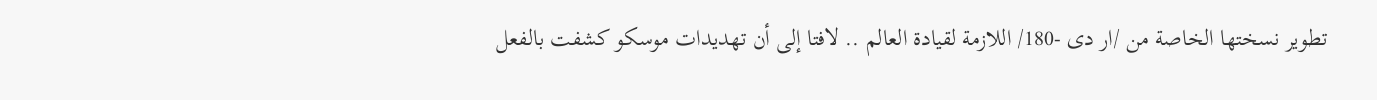تطوير نسختها الخاصة من /ار دى -180/ اللازمة لقيادة العالم .. لافتا إلى أن تهديدات موسكو كشفت بالفعل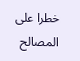خطرا على المصالح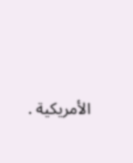الأمريكية .